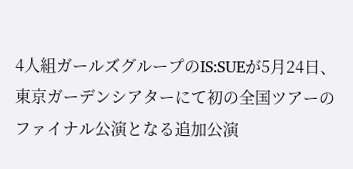4人組ガールズグループのIS:SUEが5月24日、東京ガーデンシアターにて初の全国ツアーのファイナル公演となる追加公演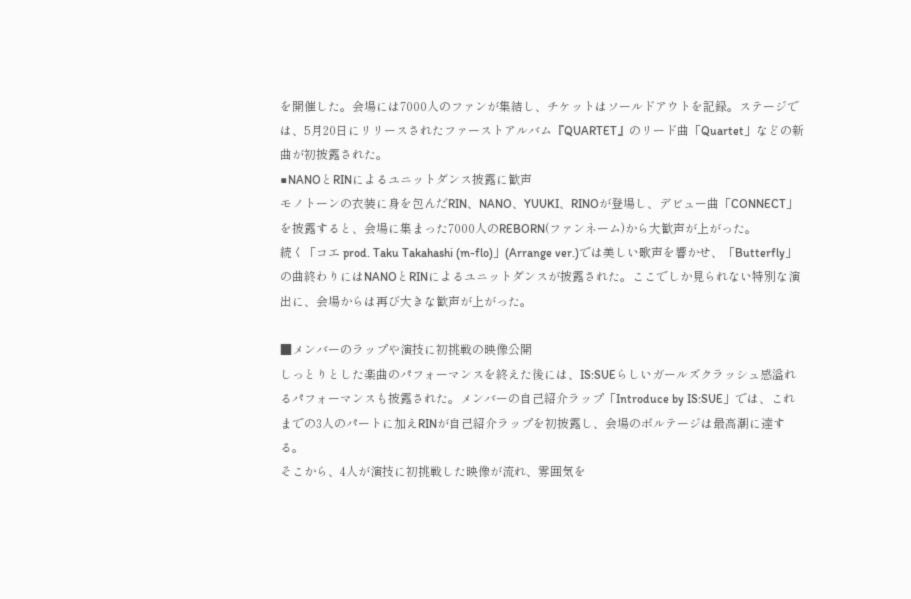を開催した。会場には7000人のファンが集結し、チケットはソールドアウトを記録。ステージでは、5月20日にリリースされたファーストアルバム『QUARTET』のリード曲「Quartet」などの新曲が初披露された。
■NANOとRINによるユニットダンス披露に歓声
モノトーンの衣装に身を包んだRIN、NANO、YUUKI、RINOが登場し、デビュー曲「CONNECT」を披露すると、会場に集まった7000人のREBORN(ファンネーム)から大歓声が上がった。
続く「コエ prod. Taku Takahashi (m-flo)」(Arrange ver.)では美しい歌声を響かせ、「Butterfly」の曲終わりにはNANOとRINによるユニットダンスが披露された。ここでしか見られない特別な演出に、会場からは再び大きな歓声が上がった。

■メンバーのラップや演技に初挑戦の映像公開
しっとりとした楽曲のパフォーマンスを終えた後には、IS:SUEらしいガールズクラッシュ感溢れるパフォーマンスも披露された。メンバーの自己紹介ラップ「Introduce by IS:SUE」では、これまでの3人のパートに加えRINが自己紹介ラップを初披露し、会場のボルテージは最高潮に達する。
そこから、4人が演技に初挑戦した映像が流れ、雰囲気を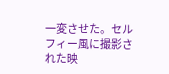一変させた。セルフィー風に撮影された映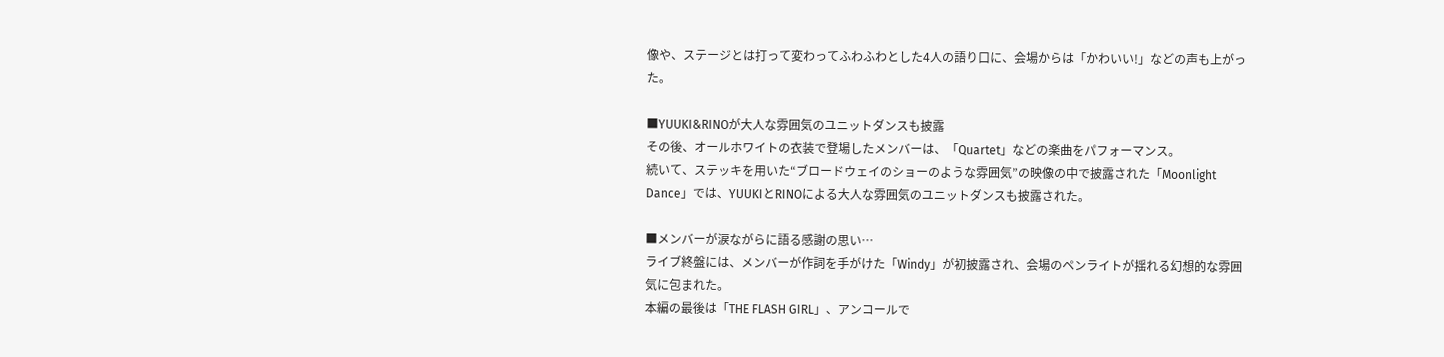像や、ステージとは打って変わってふわふわとした4人の語り口に、会場からは「かわいい!」などの声も上がった。

■YUUKI&RINOが大人な雰囲気のユニットダンスも披露
その後、オールホワイトの衣装で登場したメンバーは、「Quartet」などの楽曲をパフォーマンス。
続いて、ステッキを用いた“ブロードウェイのショーのような雰囲気”の映像の中で披露された「Moonlight Dance」では、YUUKIとRINOによる大人な雰囲気のユニットダンスも披露された。

■メンバーが涙ながらに語る感謝の思い…
ライブ終盤には、メンバーが作詞を手がけた「Windy」が初披露され、会場のペンライトが揺れる幻想的な雰囲気に包まれた。
本編の最後は「THE FLASH GIRL」、アンコールで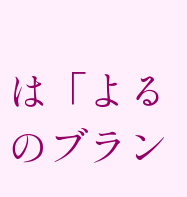は「よるのブラン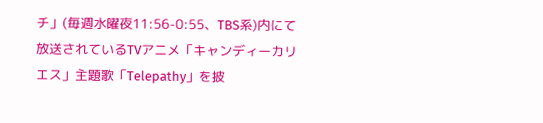チ」(毎週水曜夜11:56-0:55、TBS系)内にて放送されているTVアニメ「キャンディーカリエス」主題歌「Telepathy」を披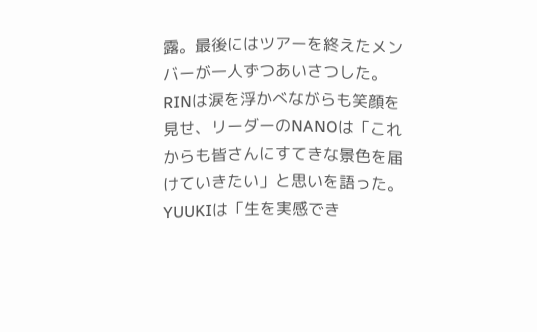露。最後にはツアーを終えたメンバーが一人ずつあいさつした。
RINは涙を浮かべながらも笑顔を見せ、リーダーのNANOは「これからも皆さんにすてきな景色を届けていきたい」と思いを語った。YUUKIは「生を実感でき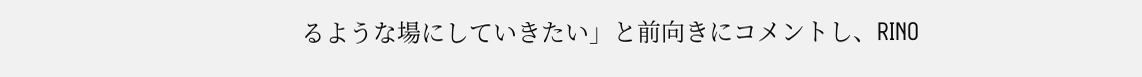るような場にしていきたい」と前向きにコメントし、RINO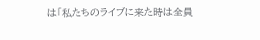は「私たちのライブに来た時は全員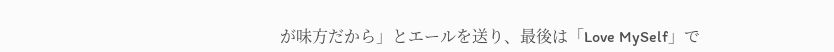が味方だから」とエールを送り、最後は「Love MySelf」で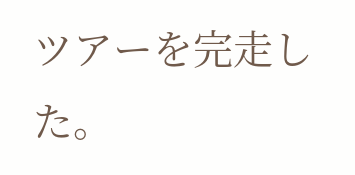ツアーを完走した。